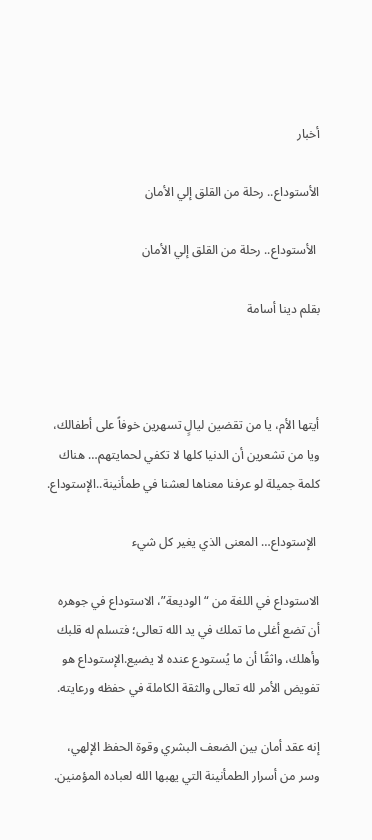أخبار

الأستوداع.. رحلة من القلق إلي الأمان

 الأستوداع.. رحلة من القلق إلي الأمان

بقلم دينا أسامة



أيتها الأم، يا من تقضين ليالٍ تسهرين خوفاً على أطفالك، ويا من تشعرين أن الدنيا كلها لا تكفي لحمايتهم… هناك كلمة جميلة لو عرفنا معناها لعشنا في طمأنينة..الإستوداع.

 الإستوداع… المعنى الذي يغير كل شيء

الاستوداع في اللغة من “الوديعة”، الاستوداع في جوهره أن تضع أغلى ما تملك في يد الله تعالى؛ فتسلم له قلبك وأهلك، واثقًا أن ما يُستودع عنده لا يضيع.الإستوداع هو تفويض الأمر لله تعالى والثقة الكاملة في حفظه ورعايته.

إنه عقد أمان بين الضعف البشري وقوة الحفظ الإلهي، وسر من أسرار الطمأنينة التي يهبها الله لعباده المؤمنين.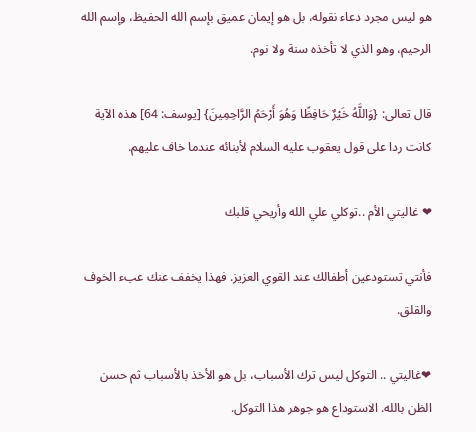هو ليس مجرد دعاء نقوله، بل هو إيمان عميق بإسم الله الحفيظ، وإسم الله الرحيم، وهو الذي لا تأخذه سنة ولا نوم.

قال تعالى: {وَاللَّهُ خَيْرٌ حَافِظًا وَهُوَ أَرْحَمُ الرَّاحِمِينَ} [يوسف: 64] هذه الآية كانت ردا على قول يعقوب عليه السلام لأبنائه عندما خاف عليهم.

❤ غاليتي الأم ..توكلي علي الله وأريحي قلبك

فأنتي تستودعين أطفالك عند القوي العزيز. فهذا يخفف عنك عبء الخوف والقلق.

❤غاليتي .. التوكل ليس ترك الأسباب، بل هو الأخذ بالأسباب ثم حسن الظن بالله. الاستوداع هو جوهر هذا التوكل.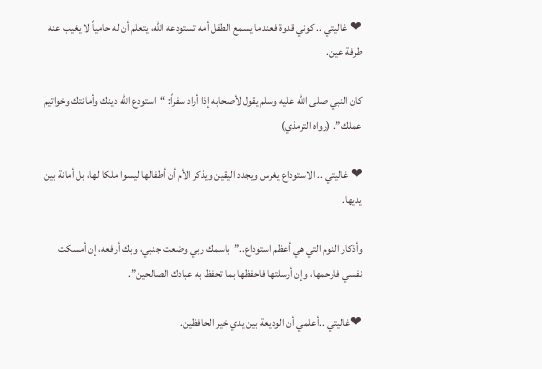❤ غاليتي .. كوني قدوة فعندما يسمع الطفل أمه تستودعه الله، يتعلم أن له حامياً لا يغيب عنه طرفة عين.

كان النبي صلى الله عليه وسلم يقول لأصحابه إذا أراد سفراً: “استودع الله دينك وأمانتك وخواتيم عملك”. (رواه الترمذي)

❤ غاليتي .. الاستوداع يغرس ويجدد اليقين ويذكر الأم أن أطفالها ليسوا ملكا لها، بل أمانة بين يديها.

وأذكار النوم التي هي أعظم استوداع..”باسمك ربي وضعت جنبي، وبك أرفعه، إن أمسكت نفسي فارحمها، وإن أرسلتها فاحفظها بما تحفظ به عبادك الصالحين”.

❤غاليتي ..أعلمي أن الوديعة بين يدي خير الحافظين.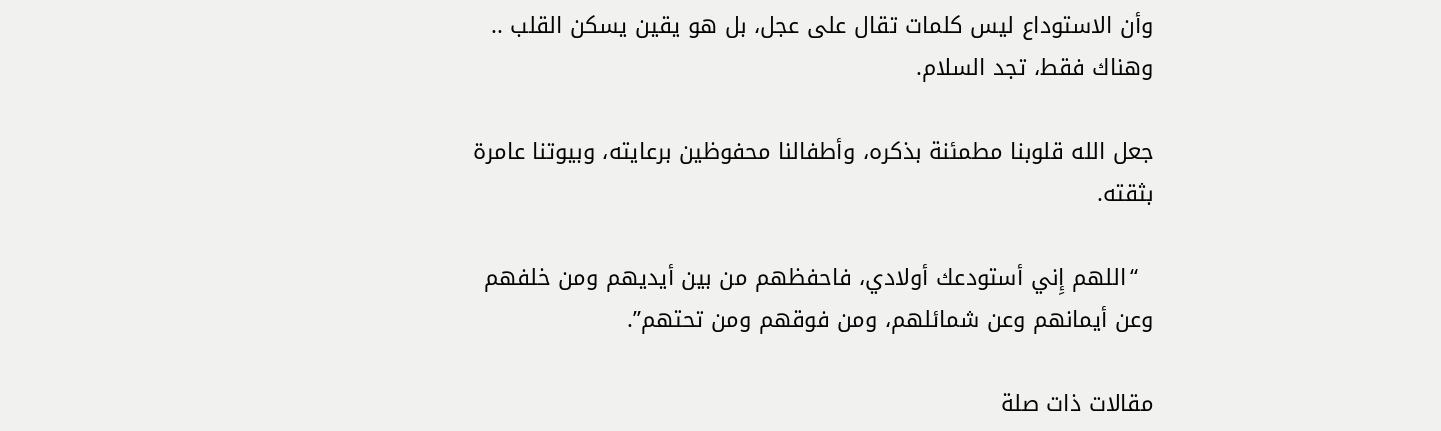وأن الاستوداع ليس كلمات تقال على عجل، بل هو يقين يسكن القلب .. وهناك فقط، تجد السلام.

جعل الله قلوبنا مطمئنة بذكره، وأطفالنا محفوظين برعايته، وبيوتنا عامرة بثقته.

  “اللهم إِني أستودعك أولادي، فاحفظهم من بين أيديهم ومن خلفهم وعن أيمانهم وعن شمائلهم، ومن فوقهم ومن تحتهم”.

مقالات ذات صلة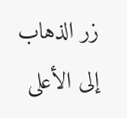زر الذهاب إلى الأعلى